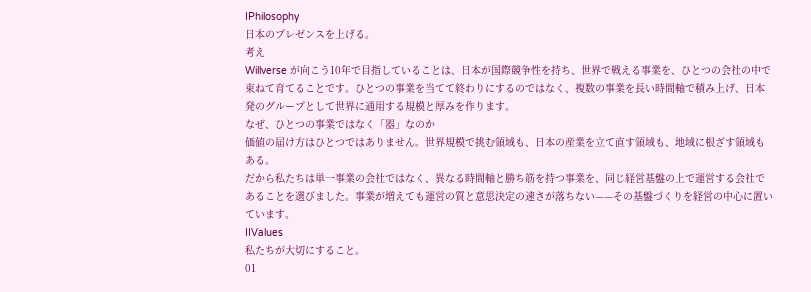IPhilosophy
日本のプレゼンスを上げる。
考え
Willverse が向こう10年で目指していることは、日本が国際競争性を持ち、世界で戦える事業を、ひとつの会社の中で束ねて育てることです。ひとつの事業を当てて終わりにするのではなく、複数の事業を長い時間軸で積み上げ、日本発のグループとして世界に通用する規模と厚みを作ります。
なぜ、ひとつの事業ではなく「器」なのか
価値の届け方はひとつではありません。世界規模で挑む領域も、日本の産業を立て直す領域も、地域に根ざす領域もある。
だから私たちは単一事業の会社ではなく、異なる時間軸と勝ち筋を持つ事業を、同じ経営基盤の上で運営する会社であることを選びました。事業が増えても運営の質と意思決定の速さが落ちない——その基盤づくりを経営の中心に置いています。
IIValues
私たちが大切にすること。
01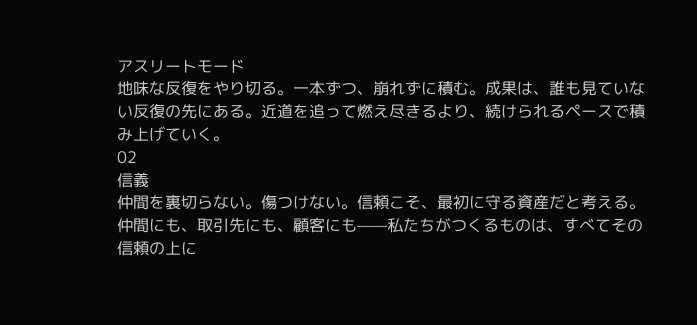アスリートモード
地味な反復をやり切る。一本ずつ、崩れずに積む。成果は、誰も見ていない反復の先にある。近道を追って燃え尽きるより、続けられるペースで積み上げていく。
02
信義
仲間を裏切らない。傷つけない。信頼こそ、最初に守る資産だと考える。仲間にも、取引先にも、顧客にも——私たちがつくるものは、すべてその信頼の上に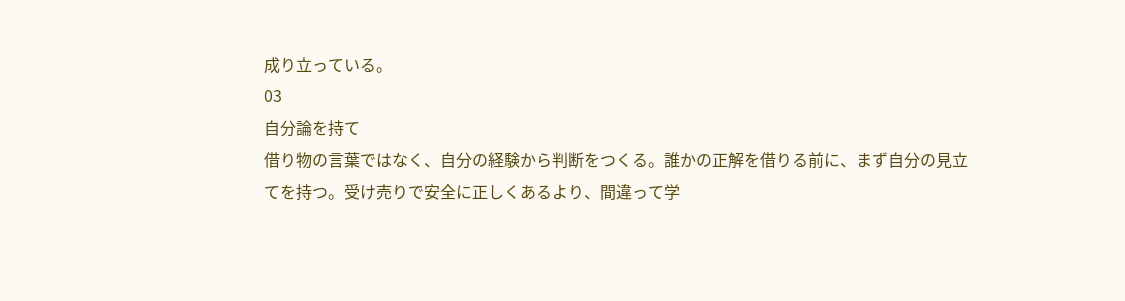成り立っている。
03
自分論を持て
借り物の言葉ではなく、自分の経験から判断をつくる。誰かの正解を借りる前に、まず自分の見立てを持つ。受け売りで安全に正しくあるより、間違って学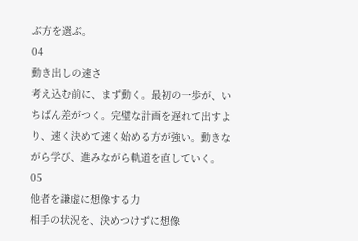ぶ方を選ぶ。
04
動き出しの速さ
考え込む前に、まず動く。最初の一歩が、いちばん差がつく。完璧な計画を遅れて出すより、速く決めて速く始める方が強い。動きながら学び、進みながら軌道を直していく。
05
他者を謙虚に想像する力
相手の状況を、決めつけずに想像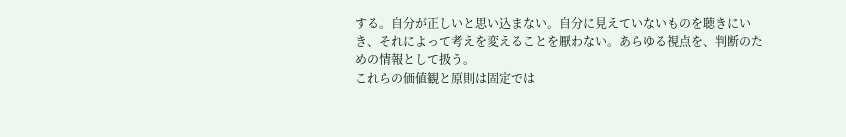する。自分が正しいと思い込まない。自分に見えていないものを聴きにいき、それによって考えを変えることを厭わない。あらゆる視点を、判断のための情報として扱う。
これらの価値観と原則は固定では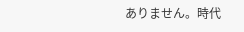ありません。時代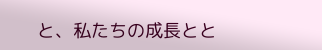と、私たちの成長とと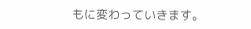もに変わっていきます。